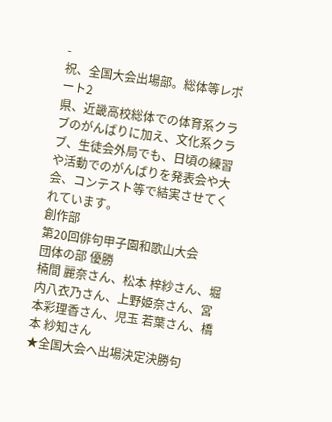-
祝、全国大会出場部。総体等レポート2
県、近畿高校総体での体育系クラブのがんばりに加え、文化系クラブ、生徒会外局でも、日頃の練習や活動でのがんばりを発表会や大会、コンテスト等で結実させてくれています。
創作部
第20回俳句甲子園和歌山大会
団体の部 優勝
楠間 麗奈さん、松本 梓紗さん、堀内八衣乃さん、上野姫奈さん、宮本彩理香さん、児玉 若葉さん、橋本 紗知さん
★全国大会へ出場決定決勝句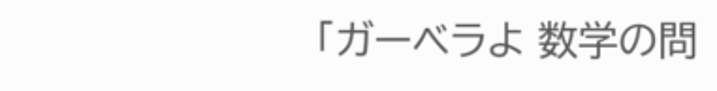「ガーベラよ 数学の問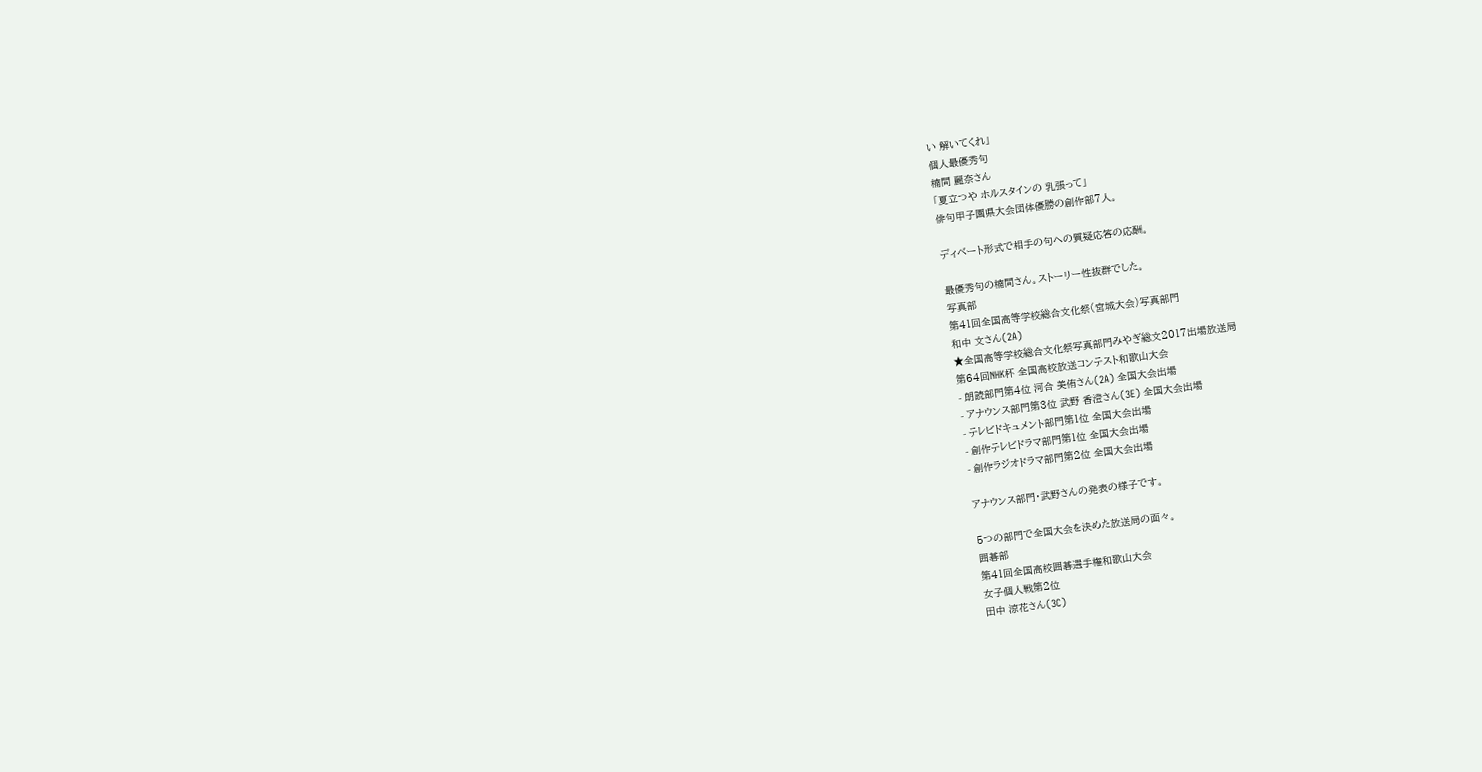い 解いてくれ」
個人最優秀句
楠間 麗奈さん
「夏立つや ホルスタインの 乳張って」
俳句甲子園県大会団体優勝の創作部7人。

ディベート形式で相手の句への質疑応答の応酬。

最優秀句の楠間さん。ストーリー性抜群でした。
写真部
第41回全国高等学校総合文化祭(宮城大会)写真部門
和中 文さん(2A)
★全国高等学校総合文化祭写真部門みやぎ総文2017出場放送局
第64回NHK杯 全国高校放送コンテスト和歌山大会
- 朗読部門第4位 河合 美侑さん(2A) 全国大会出場
- アナウンス部門第3位 武野 香澄さん(3E) 全国大会出場
- テレビドキュメント部門第1位 全国大会出場
- 創作テレビドラマ部門第1位 全国大会出場
- 創作ラジオドラマ部門第2位 全国大会出場

アナウンス部門・武野さんの発表の様子です。

5つの部門で全国大会を決めた放送局の面々。
囲碁部
第41回全国高校囲碁選手権和歌山大会
女子個人戦第2位
田中 涼花さん(3C)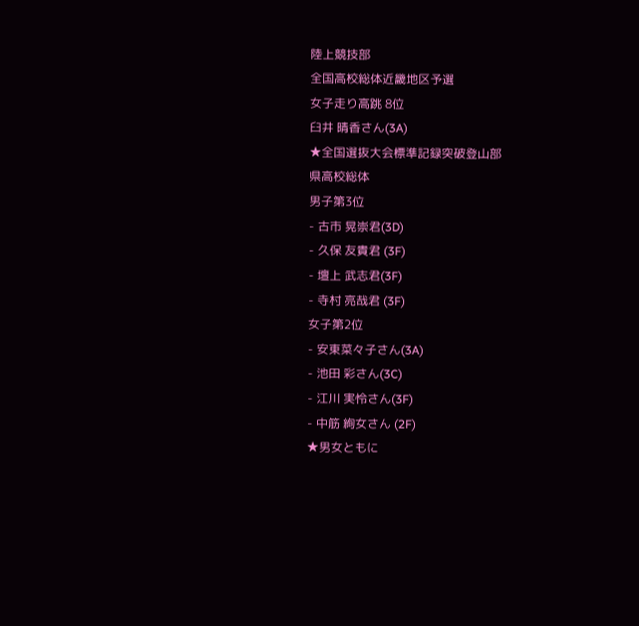陸上競技部
全国高校総体近畿地区予選
女子走り高跳 8位
臼井 晴香さん(3A)
★全国選抜大会標準記録突破登山部
県高校総体
男子第3位
- 古市 晃崇君(3D)
- 久保 友貴君 (3F)
- 壇上 武志君(3F)
- 寺村 亮哉君 (3F)
女子第2位
- 安東菜々子さん(3A)
- 池田 彩さん(3C)
- 江川 実怜さん(3F)
- 中筋 絢女さん (2F)
★男女ともに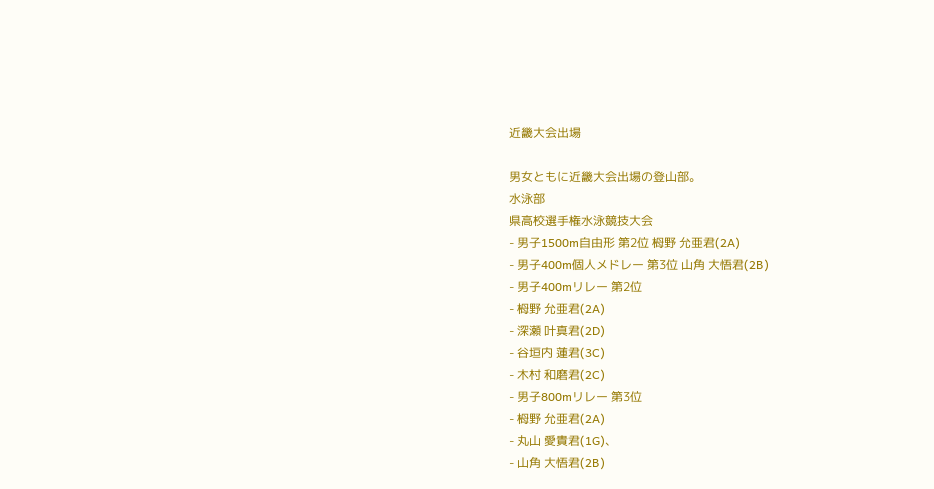近畿大会出場

男女ともに近畿大会出場の登山部。
水泳部
県高校選手権水泳競技大会
- 男子1500m自由形 第2位 栂野 允亜君(2A)
- 男子400m個人メドレー 第3位 山角 大悟君(2B)
- 男子400mリレー 第2位
- 栂野 允亜君(2A)
- 深瀬 叶真君(2D)
- 谷垣内 蓮君(3C)
- 木村 和磨君(2C)
- 男子800mリレー 第3位
- 栂野 允亜君(2A)
- 丸山 愛貴君(1G)、
- 山角 大悟君(2B)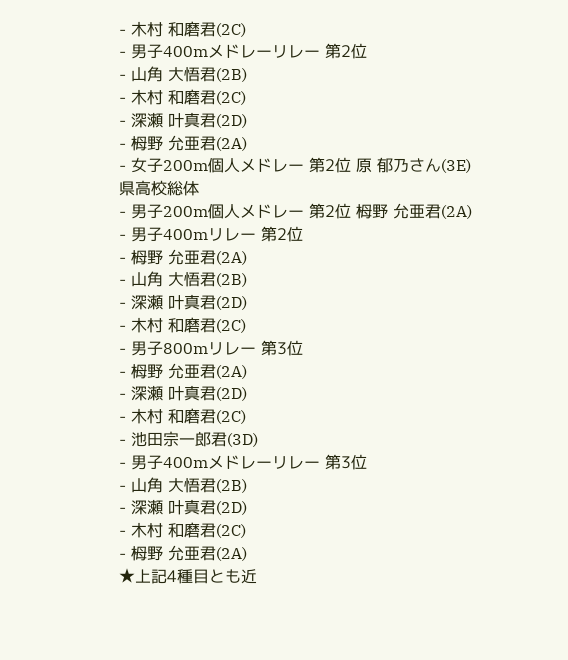- 木村 和磨君(2C)
- 男子400mメドレーリレー 第2位
- 山角 大悟君(2B)
- 木村 和磨君(2C)
- 深瀬 叶真君(2D)
- 栂野 允亜君(2A)
- 女子200m個人メドレー 第2位 原 郁乃さん(3E)
県高校総体
- 男子200m個人メドレー 第2位 栂野 允亜君(2A)
- 男子400mリレー 第2位
- 栂野 允亜君(2A)
- 山角 大悟君(2B)
- 深瀬 叶真君(2D)
- 木村 和磨君(2C)
- 男子800mリレー 第3位
- 栂野 允亜君(2A)
- 深瀬 叶真君(2D)
- 木村 和磨君(2C)
- 池田宗一郎君(3D)
- 男子400mメドレーリレー 第3位
- 山角 大悟君(2B)
- 深瀬 叶真君(2D)
- 木村 和磨君(2C)
- 栂野 允亜君(2A)
★上記4種目とも近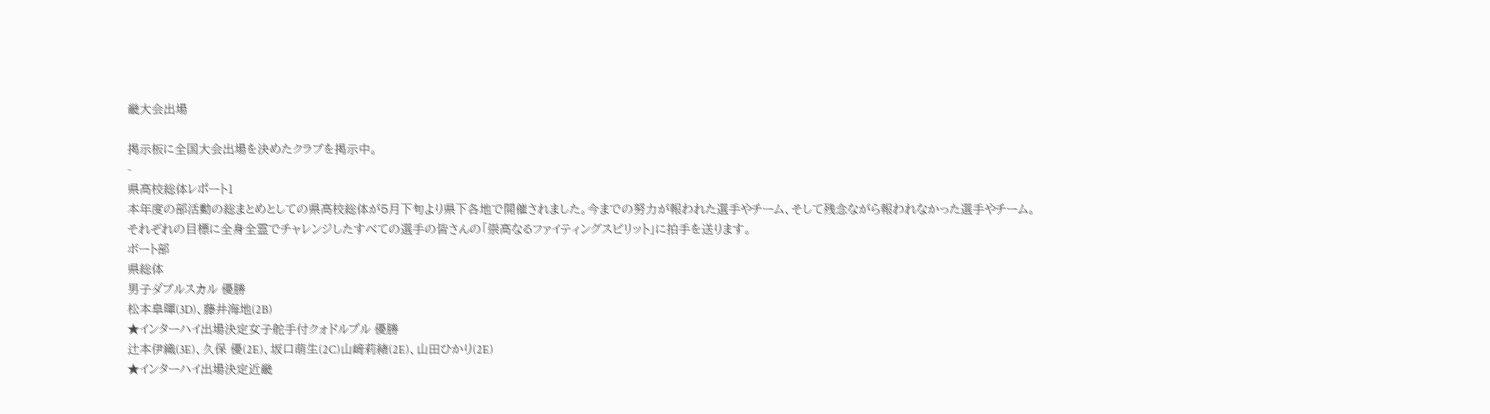畿大会出場

掲示板に全国大会出場を決めたクラブを掲示中。
-
県高校総体レポート1
本年度の部活動の総まとめとしての県高校総体が5月下旬より県下各地で開催されました。今までの努力が報われた選手やチーム、そして残念ながら報われなかった選手やチーム。それぞれの目標に全身全霊でチャレンジしたすべての選手の皆さんの「崇高なるファイティングスピリット」に拍手を送ります。
ボート部
県総体
男子ダブルスカル 優勝
松本皐暉(3D)、藤井海地(2B)
★インターハイ出場決定女子舵手付クォドルプル 優勝
辻本伊織(3E)、久保 優(2E)、坂口萌生(2C)山﨑莉緒(2E)、山田ひかり(2E)
★インターハイ出場決定近畿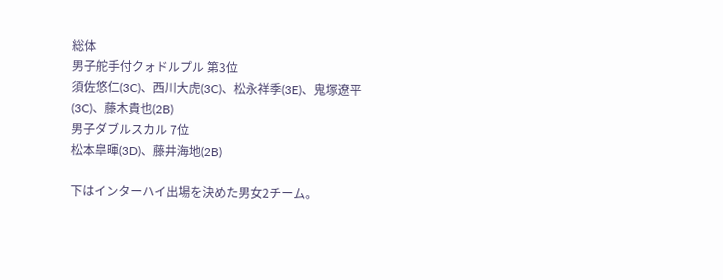総体
男子舵手付クォドルプル 第3位
須佐悠仁(3C)、西川大虎(3C)、松永祥季(3E)、鬼塚遼平(3C)、藤木貴也(2B)
男子ダブルスカル 7位
松本皐暉(3D)、藤井海地(2B)

下はインターハイ出場を決めた男女2チーム。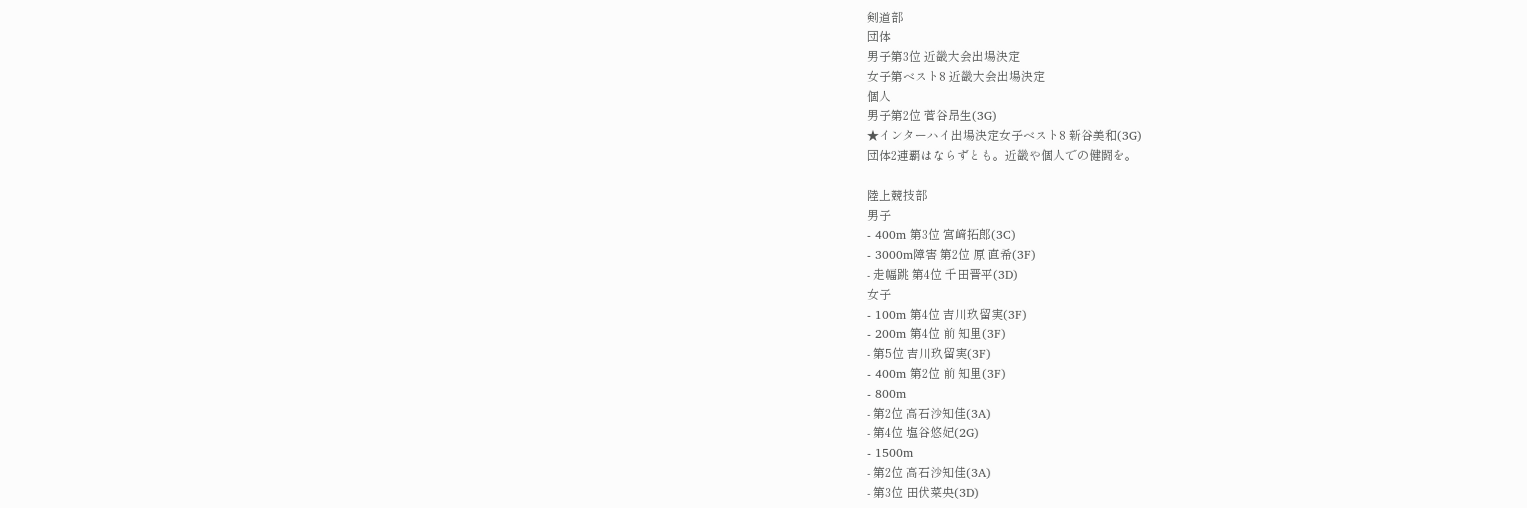剣道部
団体
男子第3位 近畿大会出場決定
女子第ベスト8 近畿大会出場決定
個人
男子第2位 菅谷昂生(3G)
★インターハイ出場決定女子ベスト8 新谷美和(3G)
団体2連覇はならずとも。近畿や個人での健闘を。

陸上競技部
男子
- 400m 第3位 宮﨑拓郎(3C)
- 3000m障害 第2位 原 直希(3F)
- 走幅跳 第4位 千田晋平(3D)
女子
- 100m 第4位 吉川玖留実(3F)
- 200m 第4位 前 知里(3F)
- 第5位 吉川玖留実(3F)
- 400m 第2位 前 知里(3F)
- 800m
- 第2位 高石沙知佳(3A)
- 第4位 塩谷悠妃(2G)
- 1500m
- 第2位 高石沙知佳(3A)
- 第3位 田伏菜央(3D)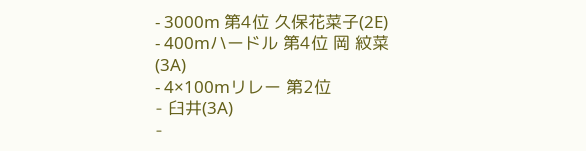- 3000m 第4位 久保花菜子(2E)
- 400mハードル 第4位 岡 紋菜(3A)
- 4×100mリレー 第2位
- 臼井(3A)
-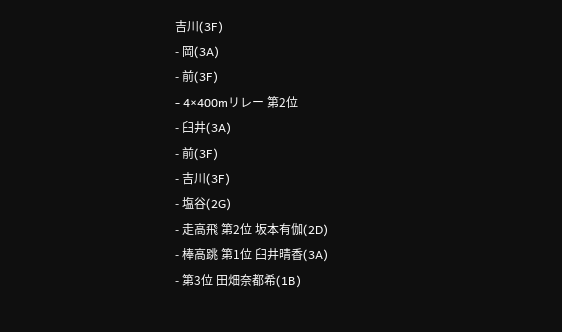吉川(3F)
- 岡(3A)
- 前(3F)
- 4×400mリレー 第2位
- 臼井(3A)
- 前(3F)
- 吉川(3F)
- 塩谷(2G)
- 走高飛 第2位 坂本有伽(2D)
- 棒高跳 第1位 臼井晴香(3A)
- 第3位 田畑奈都希(1B)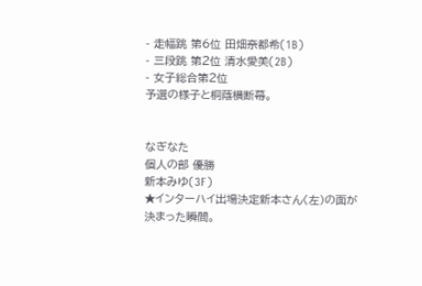- 走幅跳 第6位 田畑奈都希(1B)
- 三段跳 第2位 清水愛美(2B)
- 女子総合第2位
予選の様子と桐蔭横断幕。


なぎなた
個人の部 優勝
新本みゆ(3F)
★インターハイ出場決定新本さん〈左)の面が決まった瞬間。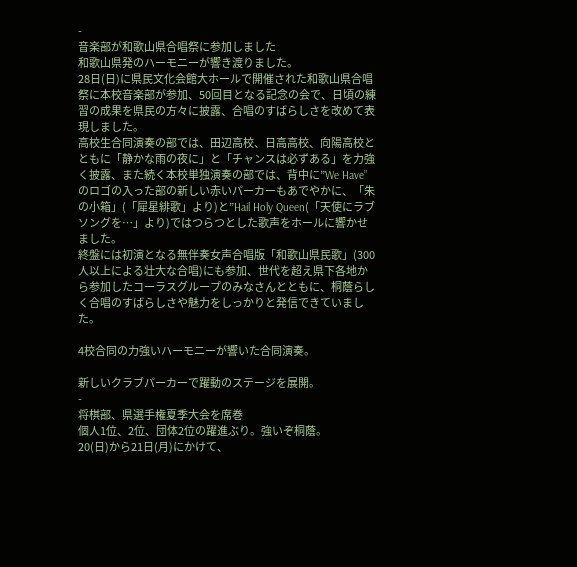-
音楽部が和歌山県合唱祭に参加しました
和歌山県発のハーモニーが響き渡りました。
28日(日)に県民文化会館大ホールで開催された和歌山県合唱祭に本校音楽部が参加、50回目となる記念の会で、日頃の練習の成果を県民の方々に披露、合唱のすばらしさを改めて表現しました。
高校生合同演奏の部では、田辺高校、日高高校、向陽高校とともに「静かな雨の夜に」と「チャンスは必ずある」を力強く披露、また続く本校単独演奏の部では、背中に”We Have”のロゴの入った部の新しい赤いパーカーもあでやかに、「朱の小箱」(「犀星緋歌」より)と”Hail Holy Queen(「天使にラブソングを…」より)ではつらつとした歌声をホールに響かせました。
終盤には初演となる無伴奏女声合唱版「和歌山県民歌」(300人以上による壮大な合唱)にも参加、世代を超え県下各地から参加したコーラスグループのみなさんとともに、桐蔭らしく合唱のすばらしさや魅力をしっかりと発信できていました。

4校合同の力強いハーモニーが響いた合同演奏。

新しいクラブパーカーで躍動のステージを展開。
-
将棋部、県選手権夏季大会を席巻
個人1位、2位、団体2位の躍進ぶり。強いぞ桐蔭。
20(日)から21日(月)にかけて、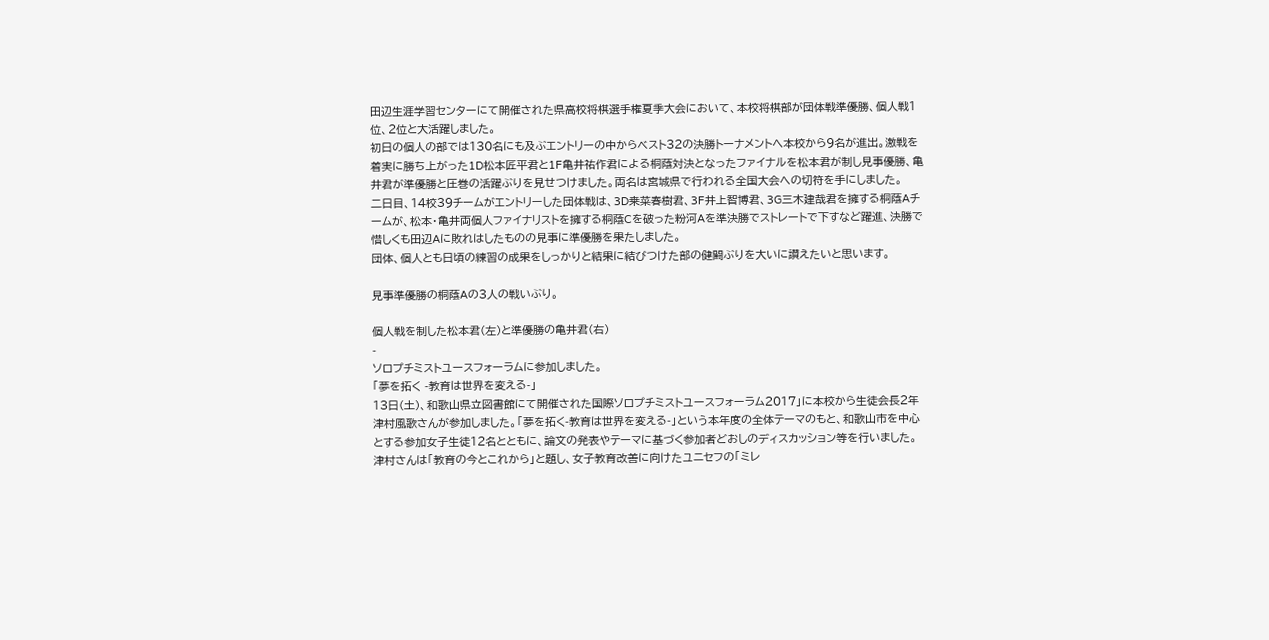田辺生涯学習センターにて開催された県高校将棋選手権夏季大会において、本校将棋部が団体戦準優勝、個人戦1位、2位と大活躍しました。
初日の個人の部では130名にも及ぶエントリーの中からベスト32の決勝トーナメントへ本校から9名が進出。激戦を着実に勝ち上がった1D松本匠平君と1F亀井祐作君による桐蔭対決となったファイナルを松本君が制し見事優勝、亀井君が準優勝と圧巻の活躍ぶりを見せつけました。両名は宮城県で行われる全国大会への切符を手にしました。
二日目、14校39チームがエントリーした団体戦は、3D桒菜春樹君、3F井上智博君、3G三木建哉君を擁する桐蔭Aチームが、松本・亀井両個人ファイナリストを擁する桐蔭Cを破った粉河Aを準決勝でストレートで下すなど躍進、決勝で惜しくも田辺Aに敗れはしたものの見事に準優勝を果たしました。
団体、個人とも日頃の練習の成果をしっかりと結果に結びつけた部の健闘ぶりを大いに讃えたいと思います。

見事準優勝の桐蔭Aの3人の戦いぶり。

個人戦を制した松本君(左)と準優勝の亀井君(右)
-
ソロプチミストユースフォーラムに参加しました。
「夢を拓く -教育は世界を変える-」
13日(土)、和歌山県立図書館にて開催された国際ソロプチミストユースフォーラム2017」に本校から生徒会長2年津村風歌さんが参加しました。「夢を拓く-教育は世界を変える-」という本年度の全体テーマのもと、和歌山市を中心とする参加女子生徒12名とともに、論文の発表やテーマに基づく参加者どおしのディスカッション等を行いました。
津村さんは「教育の今とこれから」と題し、女子教育改善に向けたユニセフの「ミレ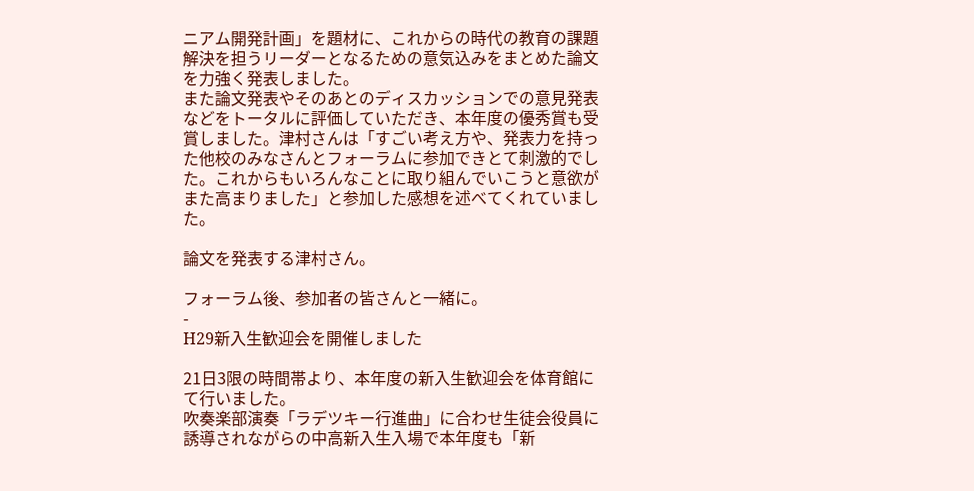ニアム開発計画」を題材に、これからの時代の教育の課題解決を担うリーダーとなるための意気込みをまとめた論文を力強く発表しました。
また論文発表やそのあとのディスカッションでの意見発表などをトータルに評価していただき、本年度の優秀賞も受賞しました。津村さんは「すごい考え方や、発表力を持った他校のみなさんとフォーラムに参加できとて刺激的でした。これからもいろんなことに取り組んでいこうと意欲がまた高まりました」と参加した感想を述べてくれていました。

論文を発表する津村さん。

フォーラム後、参加者の皆さんと一緒に。
-
H29新入生歓迎会を開催しました

21日3限の時間帯より、本年度の新入生歓迎会を体育館にて行いました。
吹奏楽部演奏「ラデツキー行進曲」に合わせ生徒会役員に誘導されながらの中高新入生入場で本年度も「新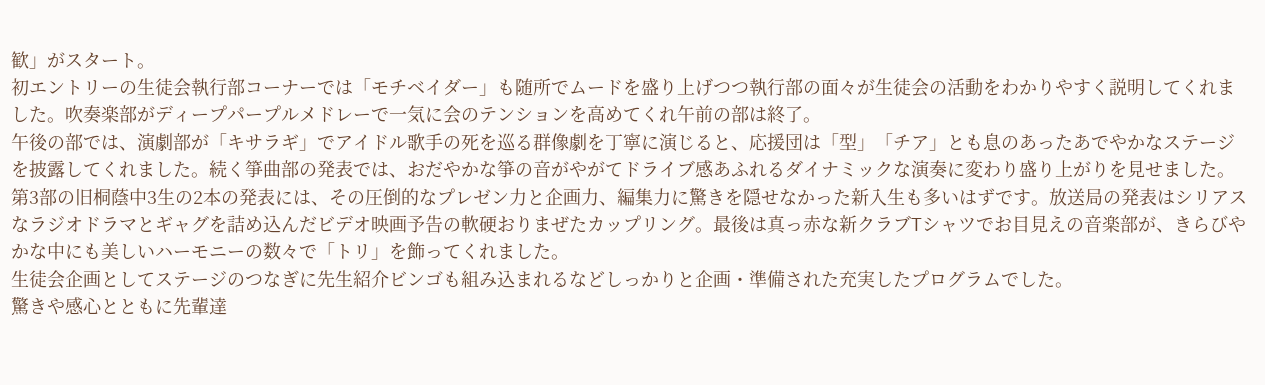歓」がスタート。
初エントリーの生徒会執行部コーナーでは「モチベイダー」も随所でムードを盛り上げつつ執行部の面々が生徒会の活動をわかりやすく説明してくれました。吹奏楽部がディープパープルメドレーで一気に会のテンションを高めてくれ午前の部は終了。
午後の部では、演劇部が「キサラギ」でアイドル歌手の死を巡る群像劇を丁寧に演じると、応援団は「型」「チア」とも息のあったあでやかなステージを披露してくれました。続く箏曲部の発表では、おだやかな箏の音がやがてドライブ感あふれるダイナミックな演奏に変わり盛り上がりを見せました。
第3部の旧桐蔭中3生の2本の発表には、その圧倒的なプレゼン力と企画力、編集力に驚きを隠せなかった新入生も多いはずです。放送局の発表はシリアスなラジオドラマとギャグを詰め込んだビデオ映画予告の軟硬おりまぜたカップリング。最後は真っ赤な新クラブTシャツでお目見えの音楽部が、きらびやかな中にも美しいハーモニーの数々で「トリ」を飾ってくれました。
生徒会企画としてステージのつなぎに先生紹介ビンゴも組み込まれるなどしっかりと企画・準備された充実したプログラムでした。
驚きや感心とともに先輩達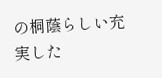の桐蔭らしい充実した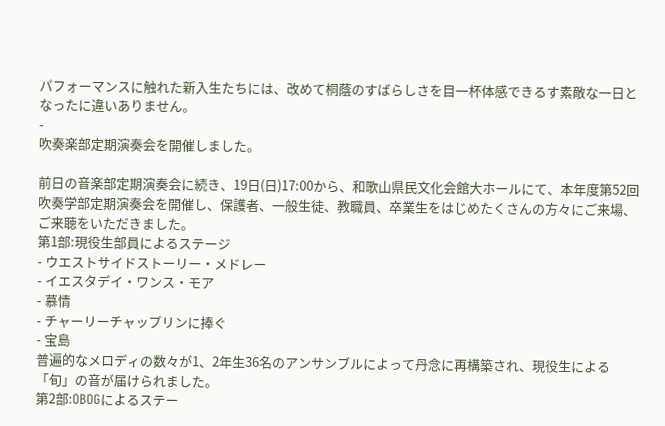パフォーマンスに触れた新入生たちには、改めて桐蔭のすばらしさを目一杯体感できるす素敵な一日となったに違いありません。
-
吹奏楽部定期演奏会を開催しました。

前日の音楽部定期演奏会に続き、19日(日)17:00から、和歌山県民文化会館大ホールにて、本年度第52回吹奏学部定期演奏会を開催し、保護者、一般生徒、教職員、卒業生をはじめたくさんの方々にご来場、ご来聴をいただきました。
第1部:現役生部員によるステージ
- ウエストサイドストーリー・メドレー
- イエスタデイ・ワンス・モア
- 慕情
- チャーリーチャップリンに捧ぐ
- 宝島
普遍的なメロディの数々が1、2年生36名のアンサンブルによって丹念に再構築され、現役生による「旬」の音が届けられました。
第2部:OBOGによるステー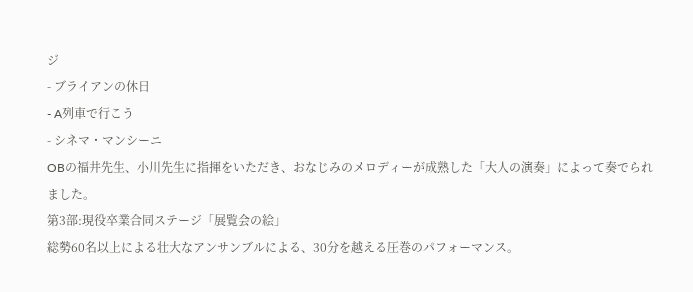ジ
- ブライアンの休日
- A列車で行こう
- シネマ・マンシーニ
OBの福井先生、小川先生に指揮をいただき、おなじみのメロディーが成熟した「大人の演奏」によって奏でられました。
第3部:現役卒業合同ステージ「展覧会の絵」
総勢60名以上による壮大なアンサンブルによる、30分を越える圧巻のパフォーマンス。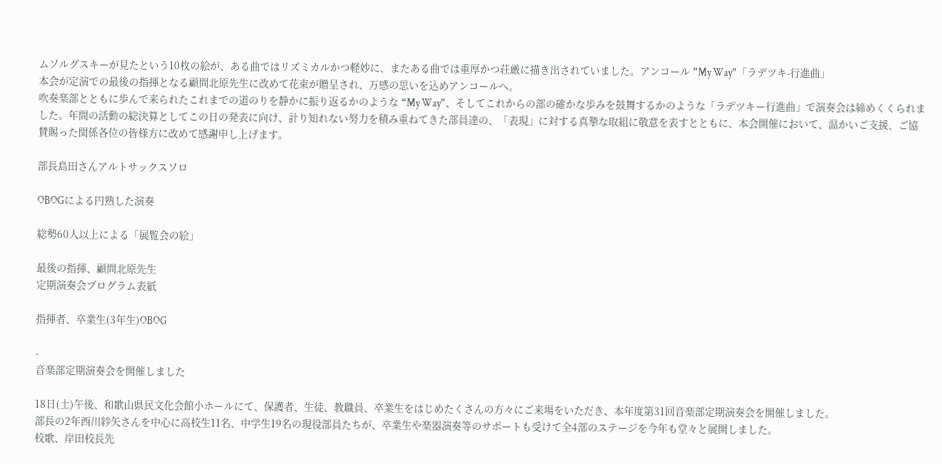ムソルグスキーが見たという10枚の絵が、ある曲ではリズミカルかつ軽妙に、またある曲では重厚かつ荘厳に描き出されていました。アンコール ”My Way”「ラデツキ-行進曲」
本会が定演での最後の指揮となる顧問北原先生に改めて花束が贈呈され、万感の思いを込めアンコールへ。
吹奏楽部とともに歩んで来られたこれまでの道のりを静かに振り返るかのような “My Way”、そしてこれからの部の確かな歩みを鼓舞するかのような「ラデツキー行進曲」で演奏会は締めくくられました。年間の活動の総決算としてこの日の発表に向け、計り知れない努力を積み重ねてきた部員達の、「表現」に対する真摯な取組に敬意を表すとともに、本会開催において、温かいご支援、ご協賛賜った関係各位の皆様方に改めて感謝申し上げます。

部長島田さんアルトサックスソロ

OBOGによる円熟した演奏

総勢60人以上による「展覧会の絵」

最後の指揮、顧問北原先生
定期演奏会プログラム表紙

指揮者、卒業生(3年生)OBOG

-
音楽部定期演奏会を開催しました

18日(土)午後、和歌山県民文化会館小ホールにて、保護者、生徒、教職員、卒業生をはじめたくさんの方々にご来場をいただき、本年度第31回音楽部定期演奏会を開催しました。
部長の2年西川紗矢さんを中心に高校生11名、中学生19名の現役部員たちが、卒業生や楽器演奏等のサポートも受けて全4部のステージを今年も堂々と展開しました。
校歌、岸田校長先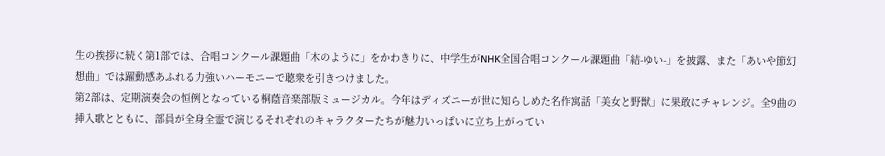生の挨拶に続く第1部では、合唱コンクール課題曲「木のように」をかわきりに、中学生がNHK全国合唱コンクール課題曲「結-ゆい-」を披露、また「あいや節幻想曲」では躍動感あふれる力強いハーモニーで聴衆を引きつけました。
第2部は、定期演奏会の恒例となっている桐蔭音楽部版ミュージカル。今年はディズニーが世に知らしめた名作寓話「美女と野獣」に果敢にチャレンジ。全9曲の挿入歌とともに、部員が全身全霊で演じるそれぞれのキャラクターたちが魅力いっぱいに立ち上がってい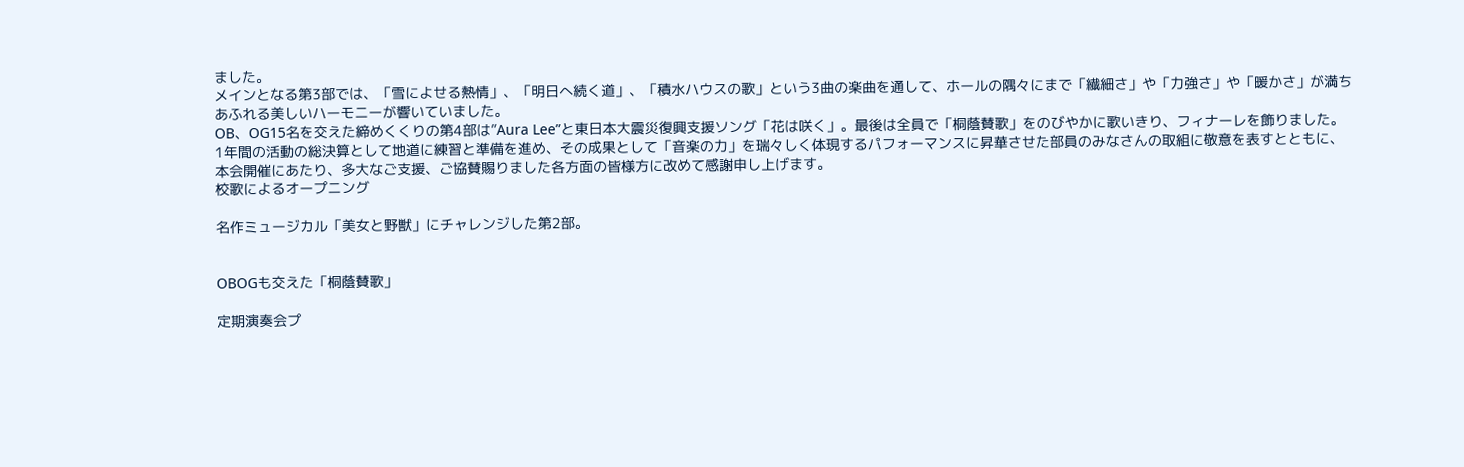ました。
メインとなる第3部では、「雪によせる熱情」、「明日へ続く道」、「積水ハウスの歌」という3曲の楽曲を通して、ホールの隅々にまで「繊細さ」や「力強さ」や「暖かさ」が満ちあふれる美しいハーモニーが響いていました。
OB、OG15名を交えた締めくくりの第4部は”Aura Lee”と東日本大震災復興支援ソング「花は咲く」。最後は全員で「桐蔭賛歌」をのびやかに歌いきり、フィナーレを飾りました。
1年間の活動の総決算として地道に練習と準備を進め、その成果として「音楽の力」を瑞々しく体現するパフォーマンスに昇華させた部員のみなさんの取組に敬意を表すとともに、本会開催にあたり、多大なご支援、ご協賛賜りました各方面の皆様方に改めて感謝申し上げます。
校歌によるオープニング

名作ミュージカル「美女と野獣」にチャレンジした第2部。


OBOGも交えた「桐蔭賛歌」

定期演奏会プ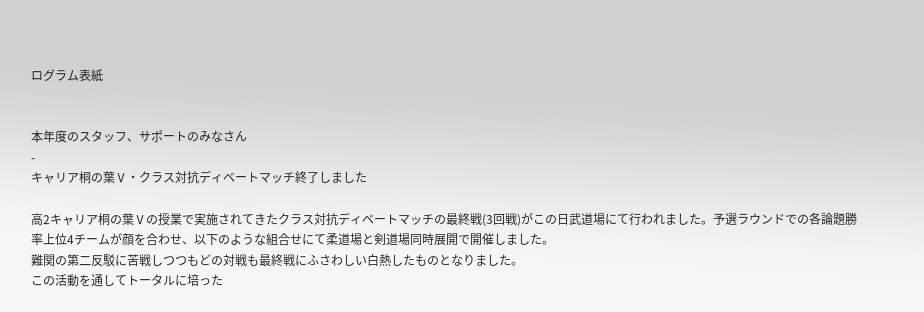ログラム表紙


本年度のスタッフ、サポートのみなさん
-
キャリア桐の葉Ⅴ・クラス対抗ディベートマッチ終了しました

高2キャリア桐の葉Ⅴの授業で実施されてきたクラス対抗ディベートマッチの最終戦(3回戦)がこの日武道場にて行われました。予選ラウンドでの各論題勝率上位4チームが顔を合わせ、以下のような組合せにて柔道場と剣道場同時展開で開催しました。
難関の第二反駁に苦戦しつつもどの対戦も最終戦にふさわしい白熱したものとなりました。
この活動を通してトータルに培った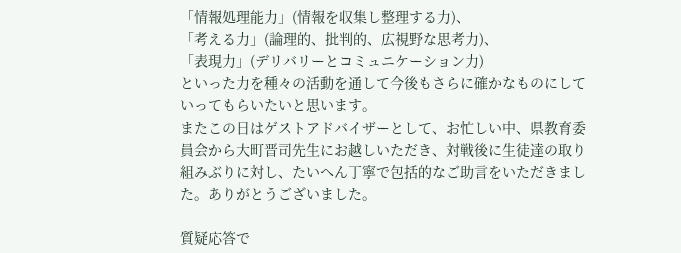「情報処理能力」(情報を収集し整理する力)、
「考える力」(論理的、批判的、広視野な思考力)、
「表現力」(デリバリーとコミュニケーション力)
といった力を種々の活動を通して今後もさらに確かなものにしていってもらいたいと思います。
またこの日はゲストアドバイザーとして、お忙しい中、県教育委員会から大町晋司先生にお越しいただき、対戦後に生徒達の取り組みぶりに対し、たいへん丁寧で包括的なご助言をいただきました。ありがとうございました。

質疑応答で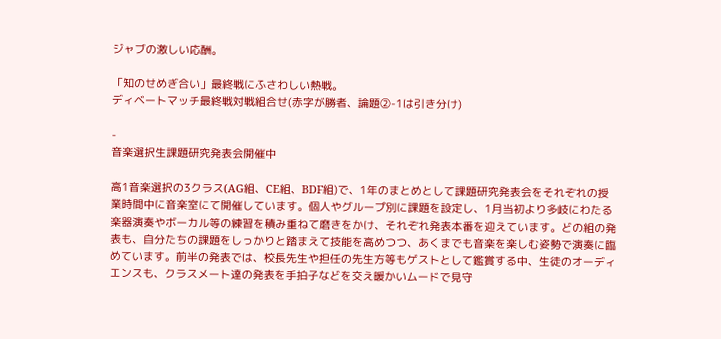ジャブの激しい応酬。

「知のせめぎ合い」最終戦にふさわしい熱戦。
ディベートマッチ最終戦対戦組合せ(赤字が勝者、論題②-1は引き分け)

-
音楽選択生課題研究発表会開催中

高1音楽選択の3クラス(AG組、CE組、BDF組)で、1年のまとめとして課題研究発表会をそれぞれの授業時間中に音楽室にて開催しています。個人やグループ別に課題を設定し、1月当初より多岐にわたる楽器演奏やボーカル等の練習を積み重ねて磨きをかけ、それぞれ発表本番を迎えています。どの組の発表も、自分たちの課題をしっかりと踏まえて技能を高めつつ、あくまでも音楽を楽しむ姿勢で演奏に臨めています。前半の発表では、校長先生や担任の先生方等もゲストとして鑑賞する中、生徒のオーディエンスも、クラスメート達の発表を手拍子などを交え暖かいムードで見守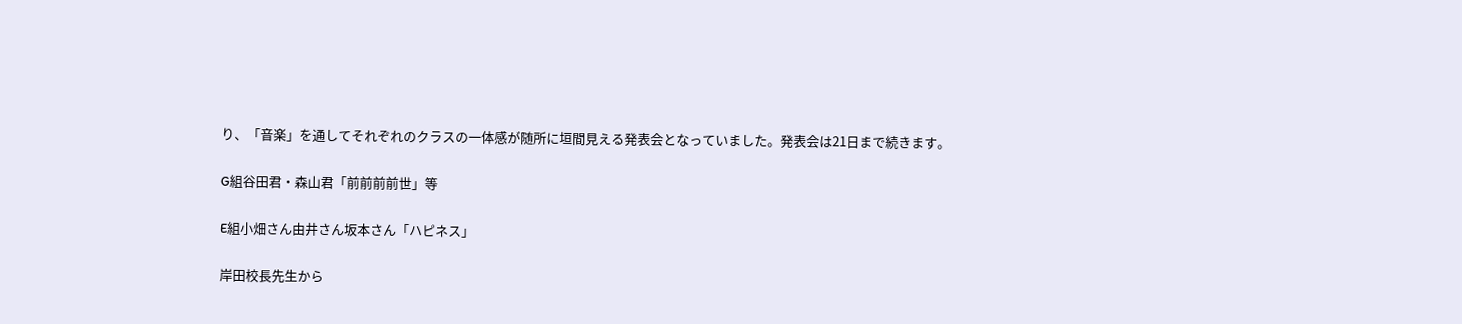り、「音楽」を通してそれぞれのクラスの一体感が随所に垣間見える発表会となっていました。発表会は21日まで続きます。

G組谷田君・森山君「前前前前世」等

E組小畑さん由井さん坂本さん「ハピネス」

岸田校長先生から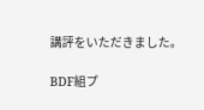講評をいただきました。

BDF組プ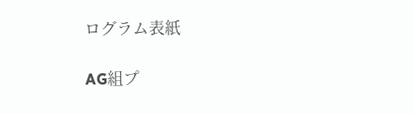ログラム表紙

AG組プ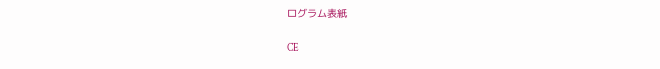ログラム表紙

CE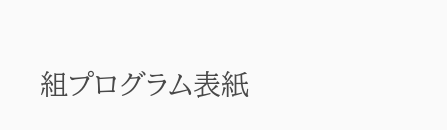組プログラム表紙